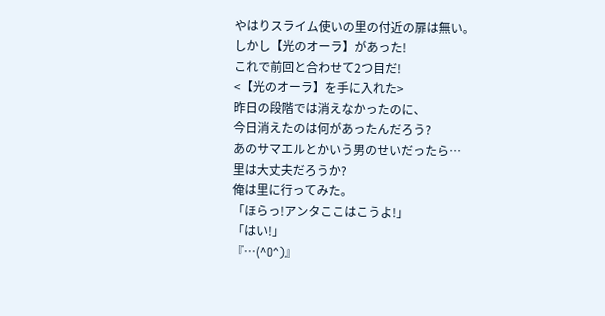やはりスライム使いの里の付近の扉は無い。
しかし【光のオーラ】があった!
これで前回と合わせて2つ目だ!
<【光のオーラ】を手に入れた>
昨日の段階では消えなかったのに、
今日消えたのは何があったんだろう?
あのサマエルとかいう男のせいだったら…
里は大丈夫だろうか?
俺は里に行ってみた。
「ほらっ!アンタここはこうよ!」
「はい!」
『…(^O^)』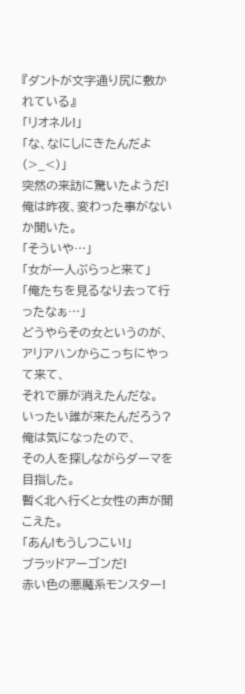『ダントが文字通り尻に敷かれている』
「リオネル!」
「な、なにしにきたんだよ(>_<)」
突然の来訪に驚いたようだ!
俺は昨夜、変わった事がないか聞いた。
「そういや…」
「女が一人ぶらっと来て」
「俺たちを見るなり去って行ったなぁ…」
どうやらその女というのが、
アリアハンからこっちにやって来て、
それで扉が消えたんだな。
いったい誰が来たんだろう?
俺は気になったので、
その人を探しながらダーマを目指した。
暫く北へ行くと女性の声が聞こえた。
「あん!もうしつこい!」
ブラッドアーゴンだ!
赤い色の悪魔系モンスター!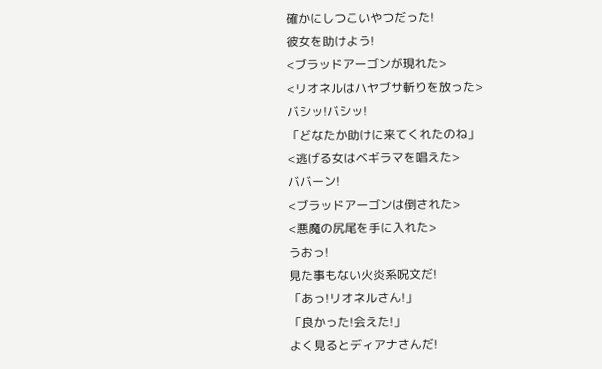確かにしつこいやつだった!
彼女を助けよう!
<ブラッドアーゴンが現れた>
<リオネルはハヤブサ斬りを放った>
バシッ!バシッ!
「どなたか助けに来てくれたのね」
<逃げる女はベギラマを唱えた>
ババーン!
<ブラッドアーゴンは倒された>
<悪魔の尻尾を手に入れた>
うおっ!
見た事もない火炎系呪文だ!
「あっ!リオネルさん!」
「良かった!会えた!」
よく見るとディアナさんだ!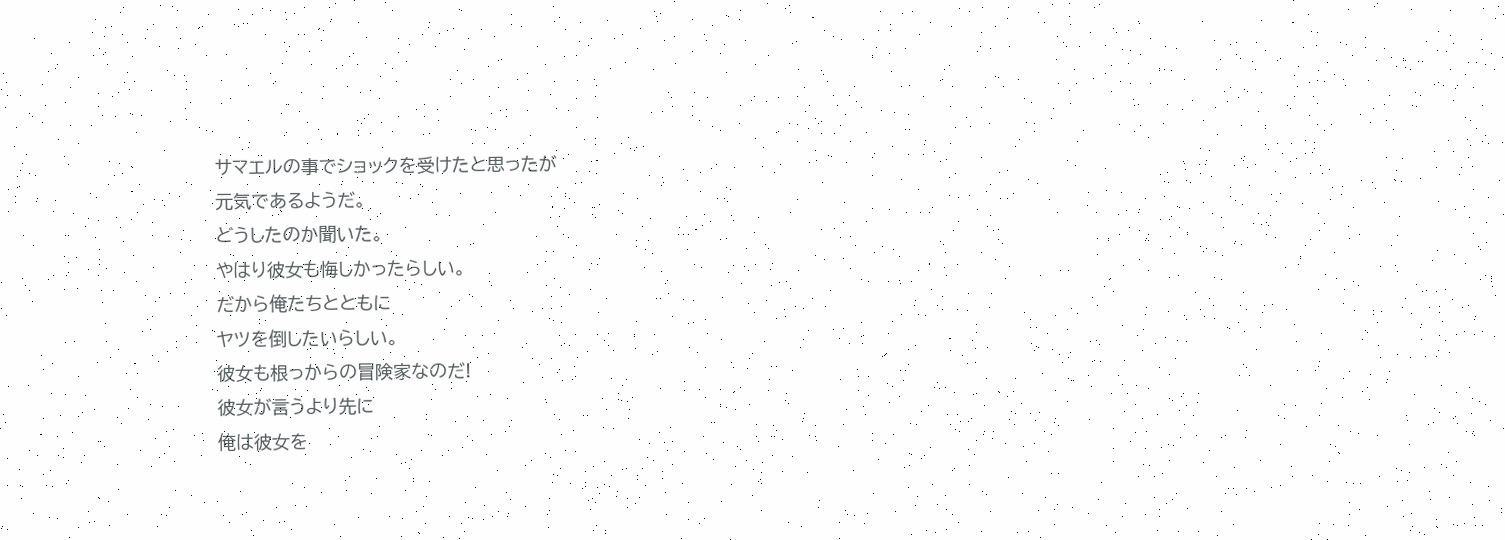サマエルの事でショックを受けたと思ったが
元気であるようだ。
どうしたのか聞いた。
やはり彼女も悔しかったらしい。
だから俺たちとともに
ヤツを倒したいらしい。
彼女も根っからの冒険家なのだ!
彼女が言うより先に
俺は彼女を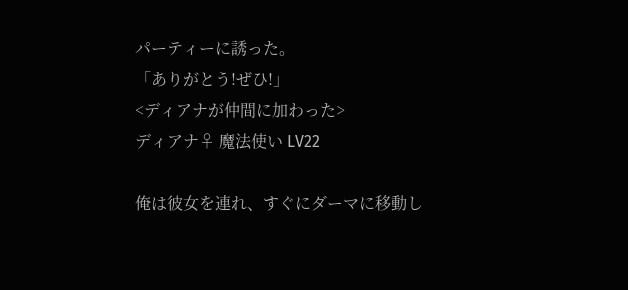パーティーに誘った。
「ありがとう!ぜひ!」
<ディアナが仲間に加わった>
ディアナ♀ 魔法使い LV22

俺は彼女を連れ、すぐにダーマに移動し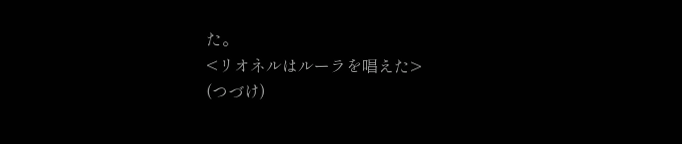た。
<リオネルはルーラを唱えた>
(つづけ)